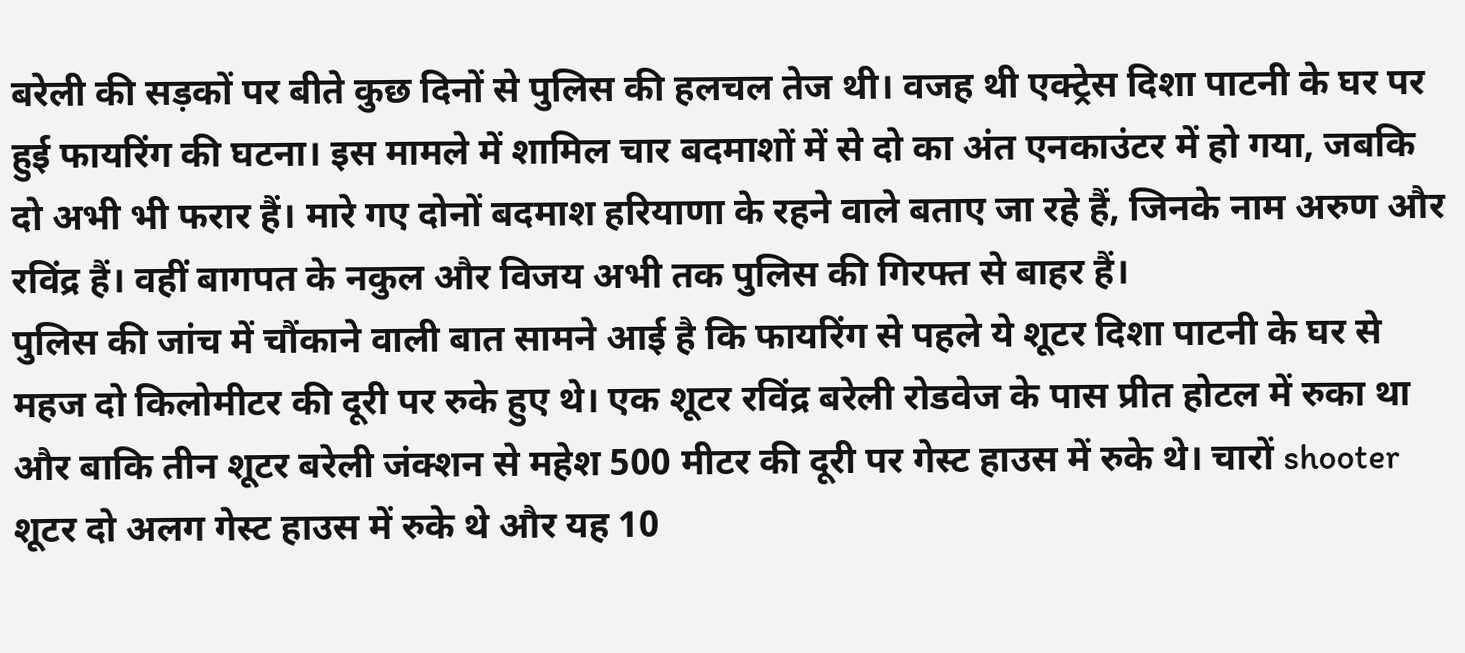बरेली की सड़कों पर बीते कुछ दिनों से पुलिस की हलचल तेज थी। वजह थी एक्ट्रेस दिशा पाटनी के घर पर हुई फायरिंग की घटना। इस मामले में शामिल चार बदमाशों में से दो का अंत एनकाउंटर में हो गया, जबकि दो अभी भी फरार हैं। मारे गए दोनों बदमाश हरियाणा के रहने वाले बताए जा रहे हैं, जिनके नाम अरुण और रविंद्र हैं। वहीं बागपत के नकुल और विजय अभी तक पुलिस की गिरफ्त से बाहर हैं।
पुलिस की जांच में चौंकाने वाली बात सामने आई है कि फायरिंग से पहले ये शूटर दिशा पाटनी के घर से महज दो किलोमीटर की दूरी पर रुके हुए थे। एक शूटर रविंद्र बरेली रोडवेज के पास प्रीत होटल में रुका था और बाकि तीन शूटर बरेली जंक्शन से महेश 500 मीटर की दूरी पर गेस्ट हाउस में रुके थे। चारों shooter शूटर दो अलग गेस्ट हाउस में रुके थे और यह 10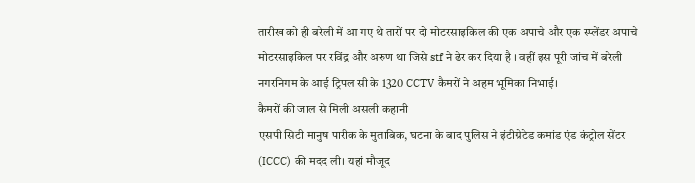तारीख को ही बरेली में आ गए थे तारों पर दो मोटरसाइकिल की एक अपाचे और एक स्प्लेंडर अपाचे मोटरसाइकिल पर रविंद्र और अरुण था जिसे stf ने ढेर कर दिया है । वहीं इस पूरी जांच में बरेली नगरनिगम के आई ट्रिपल सी के 1320 CCTV कैमरों ने अहम भूमिका निभाई।
कैमरों की जाल से मिली असली कहानी
एसपी सिटी मानुष पारीक के मुताबिक, घटना के बाद पुलिस ने इंटीग्रेटेड कमांड एंड कंट्रोल सेंटर (ICCC) की मदद ली। यहां मौजूद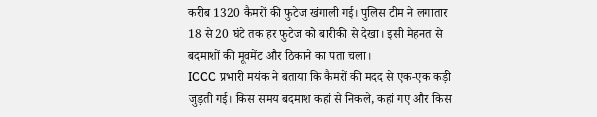करीब 1320 कैमरों की फुटेज खंगाली गई। पुलिस टीम ने लगातार 18 से 20 घंटे तक हर फुटेज को बारीकी से देखा। इसी मेहनत से बदमाशों की मूवमेंट और ठिकाने का पता चला।
ICCC प्रभारी मयंक ने बताया कि कैमरों की मदद से एक-एक कड़ी जुड़ती गई। किस समय बदमाश कहां से निकले, कहां गए और किस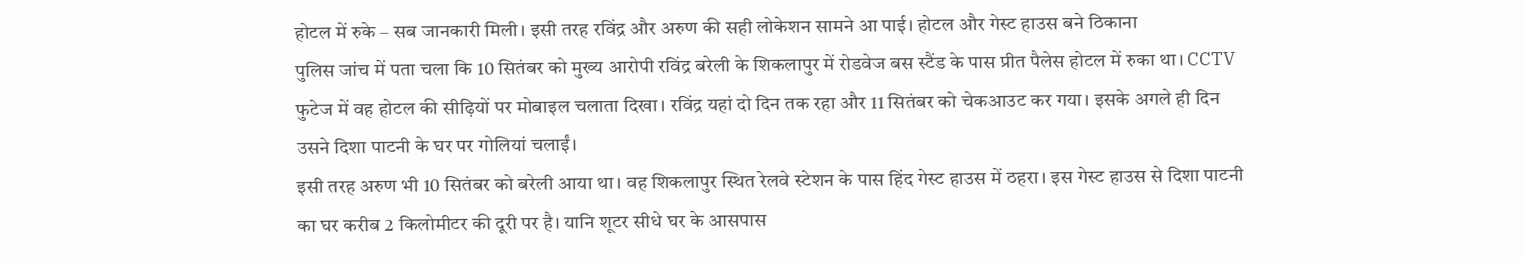होटल में रुके – सब जानकारी मिली। इसी तरह रविंद्र और अरुण की सही लोकेशन सामने आ पाई। होटल और गेस्ट हाउस बने ठिकाना
पुलिस जांच में पता चला कि 10 सितंबर को मुख्य आरोपी रविंद्र बरेली के शिकलापुर में रोडवेज बस स्टैंड के पास प्रीत पैलेस होटल में रुका था। CCTV फुटेज में वह होटल की सीढ़ियों पर मोबाइल चलाता दिखा। रविंद्र यहां दो दिन तक रहा और 11 सितंबर को चेकआउट कर गया। इसके अगले ही दिन उसने दिशा पाटनी के घर पर गोलियां चलाईं।
इसी तरह अरुण भी 10 सितंबर को बरेली आया था। वह शिकलापुर स्थित रेलवे स्टेशन के पास हिंद गेस्ट हाउस में ठहरा। इस गेस्ट हाउस से दिशा पाटनी का घर करीब 2 किलोमीटर की दूरी पर है। यानि शूटर सीधे घर के आसपास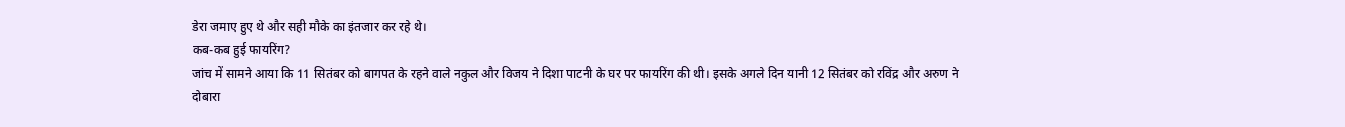डेरा जमाए हुए थे और सही मौके का इंतजार कर रहे थे।
कब-कब हुई फायरिंग?
जांच में सामने आया कि 11 सितंबर को बागपत के रहने वाले नकुल और विजय ने दिशा पाटनी के घर पर फायरिंग की थी। इसके अगले दिन यानी 12 सितंबर को रविंद्र और अरुण ने दोबारा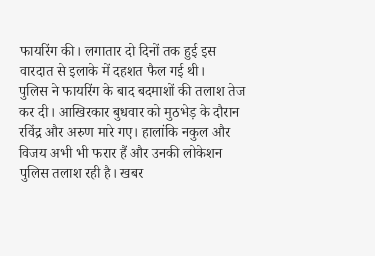फायरिंग की। लगातार दो दिनों तक हुई इस वारदात से इलाके में दहशत फैल गई थी।
पुलिस ने फायरिंग के बाद बदमाशों की तलाश तेज कर दी। आखिरकार बुधवार को मुठभेड़ के दौरान रविंद्र और अरुण मारे गए। हालांकि नकुल और विजय अभी भी फरार हैं और उनकी लोकेशन पुलिस तलाश रही है। खबर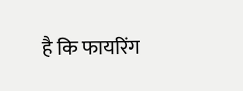है कि फायरिंग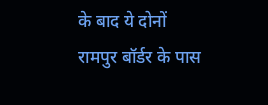के बाद ये दोनों रामपुर बॉर्डर के पास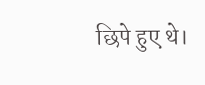छिपे हुए थे।